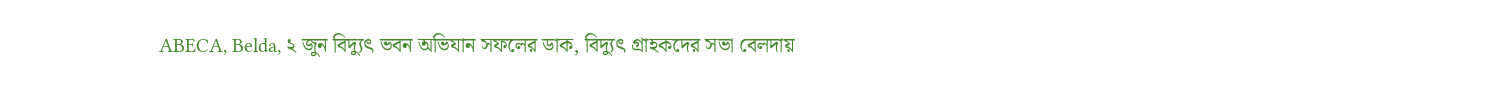ABECA, Belda, ২ জুন বিদ্যুৎ ভবন অভিযান সফলের ডাক, বিদ্যুৎ গ্রাহকদের সভা বেলদায়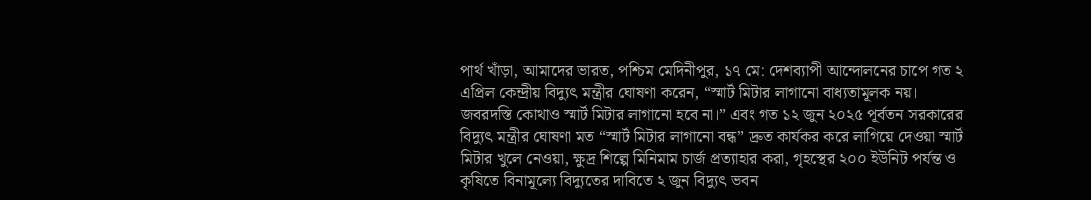পার্থ খাঁড়া, আমাদের ভারত, পশ্চিম মেদিনীপুর, ১৭ মে: দেশব্যাপী আন্দোলনের চাপে গত ২ এপ্রিল কেন্দ্রীয় বিদ্যুৎ মন্ত্রীর ঘোষণা করেন, “স্মার্ট মিটার লাগানো বাধ্যতামূলক নয়। জবরদস্তি কোথাও স্মার্ট মিটার লাগানো হবে না।” এবং গত ১২ জুন ২০২৫ পূর্বতন সরকারের বিদ্যুৎ মন্ত্রীর ঘোষণা মত “স্মার্ট মিটার লাগানো বন্ধ” দ্রুত কার্যকর করে লাগিয়ে দেওয়া স্মার্ট মিটার খুলে নেওয়া, ক্ষুদ্র শিল্পে মিনিমাম চার্জ প্রত্যাহার করা, গৃহস্থের ২০০ ইউনিট পর্যন্ত ও কৃষিতে বিনামূল্যে বিদ্যুতের দাবিতে ২ জুন বিদ্যুৎ ভবন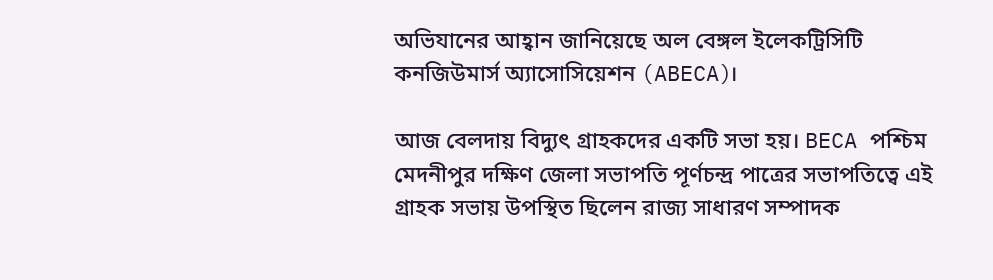অভিযানের আহ্বান জানিয়েছে অল বেঙ্গল ইলেকট্রিসিটি কনজিউমার্স অ্যাসোসিয়েশন (ABECA)।

আজ বেলদায় বিদ্যুৎ গ্রাহকদের একটি সভা হয়। BECA পশ্চিম মেদনীপুর দক্ষিণ জেলা সভাপতি পূর্ণচন্দ্র পাত্রের সভাপতিত্বে এই গ্রাহক সভায় উপস্থিত ছিলেন রাজ্য সাধারণ সম্পাদক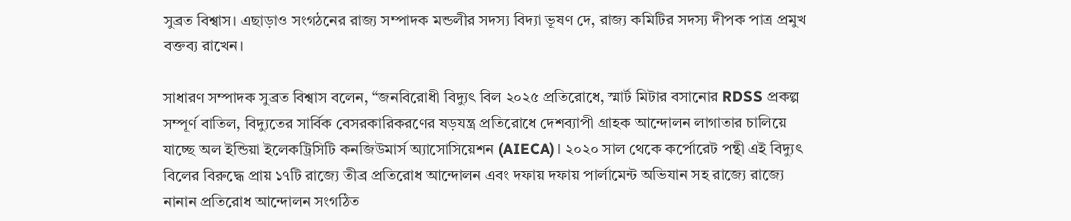সুব্রত বিশ্বাস। এছাড়াও সংগঠনের রাজ্য সম্পাদক মন্ডলীর সদস্য বিদ্যা ভূষণ দে, রাজ্য কমিটির সদস্য দীপক পাত্র প্রমুখ বক্তব্য রাখেন।

সাধারণ সম্পাদক সুব্রত বিশ্বাস বলেন, “জনবিরোধী বিদ্যুৎ বিল ২০২৫ প্রতিরোধে, স্মার্ট মিটার বসানোর RDSS প্রকল্প সম্পূর্ণ বাতিল, বিদ্যুতের সার্বিক বেসরকারিকরণের ষড়যন্ত্র প্রতিরোধে দেশব্যাপী গ্রাহক আন্দোলন লাগাতার চালিয়ে যাচ্ছে অল ইন্ডিয়া ইলেকট্রিসিটি কনজিউমার্স অ্যাসোসিয়েশন (AIECA)। ২০২০ সাল থেকে কর্পোরেট পন্থী এই বিদ্যুৎ বিলের বিরুদ্ধে প্রায় ১৭টি রাজ্যে তীব্র প্রতিরোধ আন্দোলন এবং দফায় দফায় পার্লামেন্ট অভিযান সহ রাজ্যে রাজ্যে নানান প্রতিরোধ আন্দোলন সংগঠিত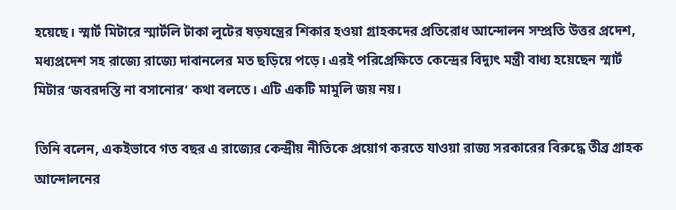হয়েছে। স্মার্ট মিটারে স্মার্টলি টাকা লুটের ষড়যন্ত্রের শিকার হওয়া গ্রাহকদের প্রতিরোধ আন্দোলন সম্প্রতি উত্তর প্রদেশ, মধ্যপ্রদেশ সহ রাজ্যে রাজ্যে দাবানলের মত ছড়িয়ে পড়ে। এরই পরিপ্রেক্ষিতে কেন্দ্রের বিদ্যুৎ মন্ত্রী বাধ্য হয়েছেন স্মার্ট মিটার ‘জবরদস্তি না বসানোর’ কথা বলতে। এটি একটি মামুলি জয় নয়।

তিনি বলেন, একইভাবে গত বছর এ রাজ্যের কেন্দ্রীয় নীতিকে প্রয়োগ করতে যাওয়া রাজ্য সরকারের বিরুদ্ধে তীব্র গ্রাহক আন্দোলনের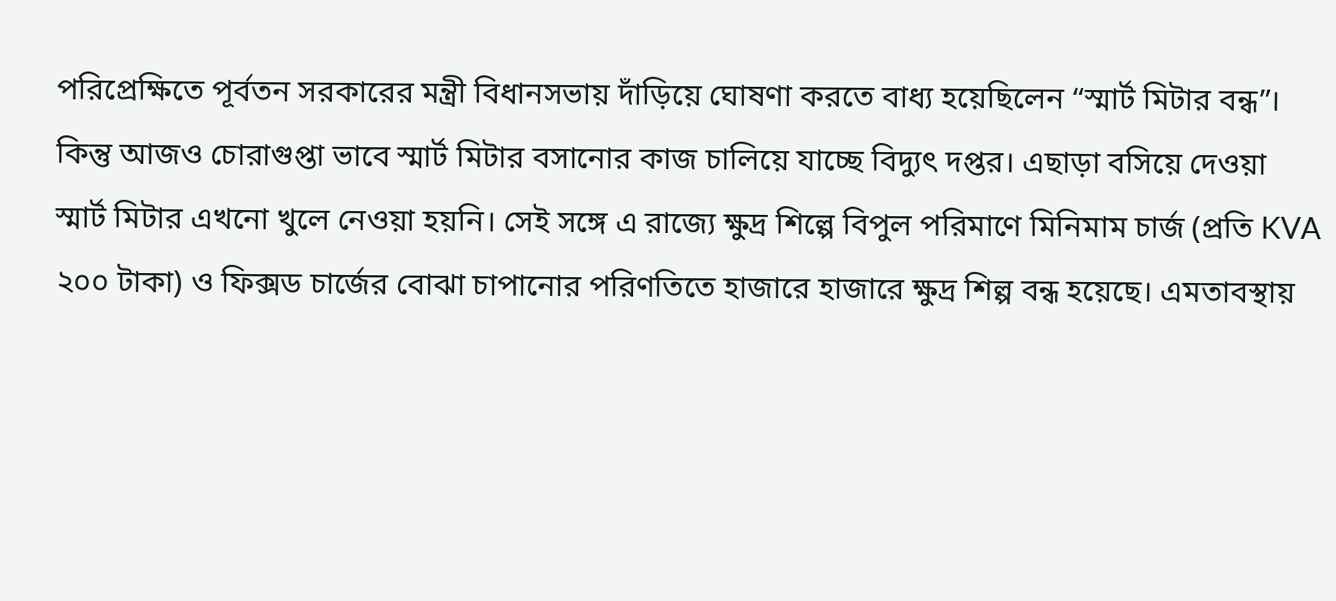পরিপ্রেক্ষিতে পূর্বতন সরকারের মন্ত্রী বিধানসভায় দাঁড়িয়ে ঘোষণা করতে বাধ্য হয়েছিলেন “স্মার্ট মিটার বন্ধ”। কিন্তু আজও চোরাগুপ্তা ভাবে স্মার্ট মিটার বসানোর কাজ চালিয়ে যাচ্ছে বিদ্যুৎ দপ্তর। এছাড়া বসিয়ে দেওয়া স্মার্ট মিটার এখনো খুলে নেওয়া হয়নি। সেই সঙ্গে এ রাজ্যে ক্ষুদ্র শিল্পে বিপুল পরিমাণে মিনিমাম চার্জ (প্রতি KVA ২০০ টাকা) ও ফিক্সড চার্জের বোঝা চাপানোর পরিণতিতে হাজারে হাজারে ক্ষুদ্র শিল্প বন্ধ হয়েছে। এমতাবস্থায়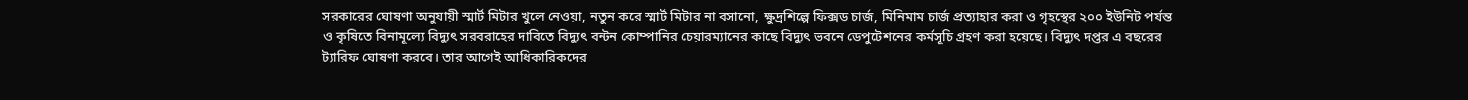সরকারের ঘোষণা অনুযায়ী স্মার্ট মিটার খুলে নেওয়া, নতুন করে স্মার্ট মিটার না বসানো, ক্ষুদ্রশিল্পে ফিক্সড চার্জ, মিনিমাম চার্জ প্রত্যাহার করা ও গৃহস্থের ২০০ ইউনিট পর্যন্ত ও কৃষিতে বিনামূল্যে বিদ্যুৎ সরবরাহের দাবিতে বিদ্যুৎ বন্টন কোম্পানির চেয়ারম্যানের কাছে বিদ্যুৎ ভবনে ডেপুটেশনের কর্মসূচি গ্রহণ করা হয়েছে। বিদ্যুৎ দপ্তর এ বছরের ট্যারিফ ঘোষণা করবে। তার আগেই আধিকারিকদের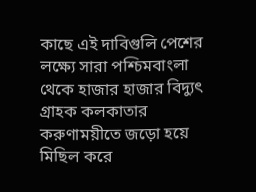কাছে এই দাবিগুলি পেশের লক্ষ্যে সারা পশ্চিমবাংলা থেকে হাজার হাজার বিদ্যুৎ গ্রাহক কলকাতার করুণাময়ীতে জড়ো হয়ে মিছিল করে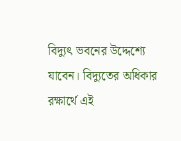বিদ্যুৎ ভবনের উদ্দেশ্যে যাবেন। বিদ্যুতের অধিকার রক্ষার্থে এই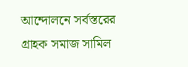আন্দোলনে সর্বস্তরের গ্রাহক সমাজ সামিল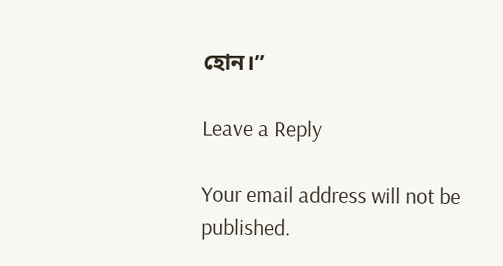হোন।”

Leave a Reply

Your email address will not be published.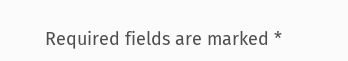Required fields are marked *